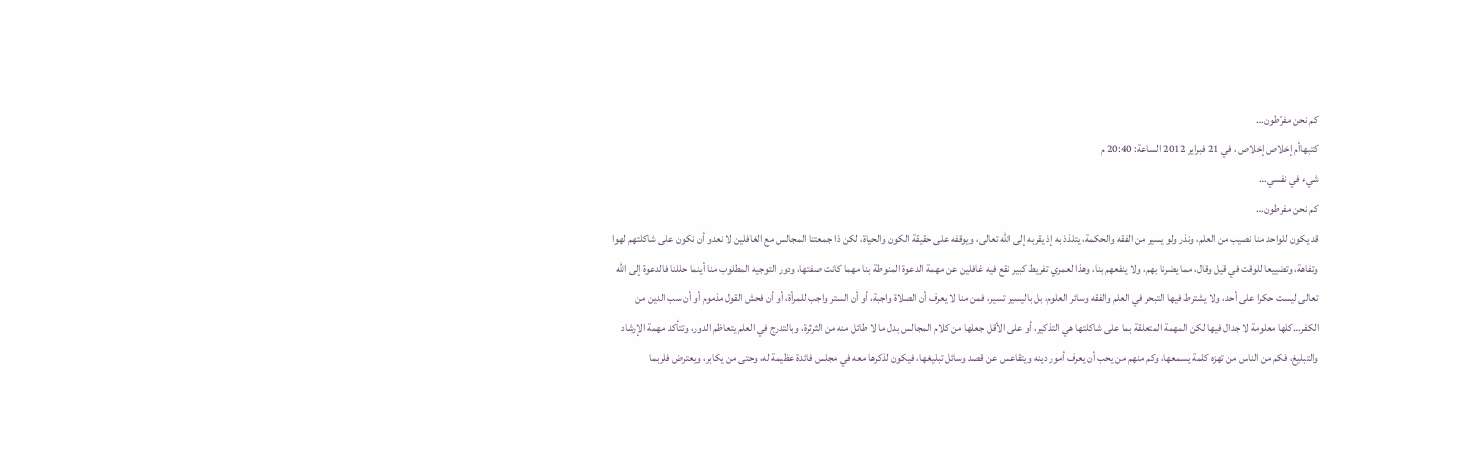كم نحن مفرّطون…
كتبهاأم إخلاص إخلاص ، في 21 فبراير 2012 الساعة: 20:40 م
شيء في نفسي…
كم نحن مفرطون…
قد يكون للواحد منا نصيب من العلم، ونذر ولو يسير من الفقه والحكمة، يتلذذ به إذ يقربه إلى الله تعالى، ويوقفه على حقيقة الكون والحياة، لكن ذا جمعتنا المجالس مع الغافلين لا نعدو أن نكون على شاكلتهم لهوا وتفاهة، وتضييعا للوقت في قيل وقال، مما يضرنا بهم، ولا ينفعهم بنا، وهذا لعمري تفريط كبير نقع فيه غافلين عن مهمة الدعوة المنوطة بنا مهما كانت صفتها، ودور التوجيه المطلوب منا أينما حللنا فالدعوة إلى الله تعالى ليست حكرا على أحد، ولا يشترط فيها التبحر في العلم والفقه وسائر العلوم، بل باليسير تسير، فمن منا لا يعرف أن الصلاة واجبة، أو أن الستر واجب للمرأة، أو أن فحش القول مذموم أو أن سب الدين من الكفر…كلها معلومة لا جدال فيها لكن المهمة المتعلقة بما على شاكلتها هي التذكير، أو على الأقل جعلها من كلام المجالس بدل ما لا طائل منه من الثرثرة، وبالتدرج في العلم يتعاظم الدور، وتتأكد مهمة الإرشاد والتبليغ، فكم من الناس من تهزه كلمة يسمعها، وكم منهم من يحب أن يعرف أمور دينه ويتقاعس عن قصد وسائل تبليغها، فيكون لذكرها معه في مجلس فائدة عظيمة له، وحتى من يكابر، ويعترض فلربما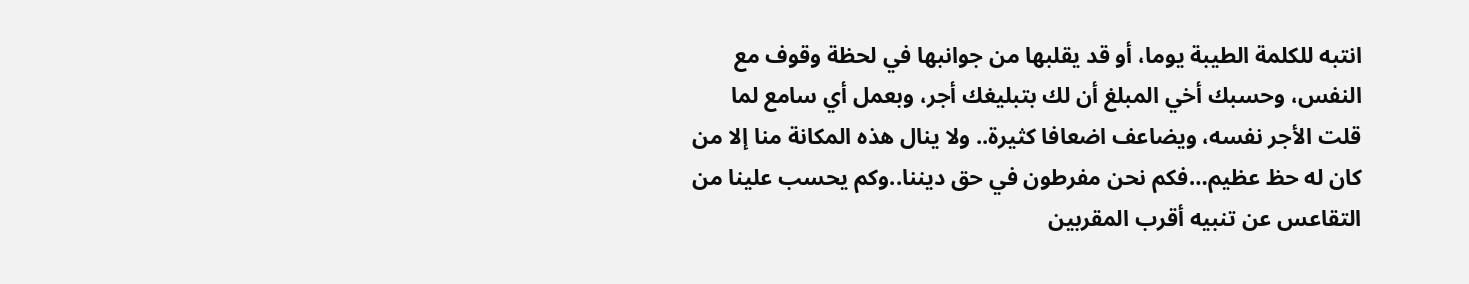انتبه للكلمة الطيبة يوما، أو قد يقلبها من جوانبها في لحظة وقوف مع النفس، وحسبك أخي المبلغ أن لك بتبليغك أجر، وبعمل أي سامع لما قلت الأجر نفسه، ويضاعف اضعافا كثيرة.. ولا ينال هذه المكانة منا إلا من كان له حظ عظيم…فكم نحن مفرطون في حق ديننا..وكم يحسب علينا من التقاعس عن تنبيه أقرب المقربين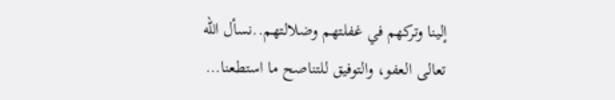إلينا وتركهم في غفلتهم وضلالتهم..نسأل الله تعالى العفو، والتوفيق للتناصح ما استطعنا…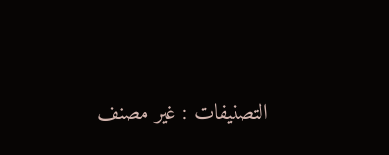التصنيفات : غير مصنف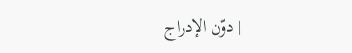| دوّن الإدراج